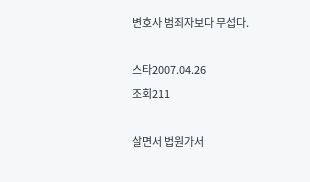변호사 범죄자보다 무섭다.

스타2007.04.26
조회211

살면서 법원가서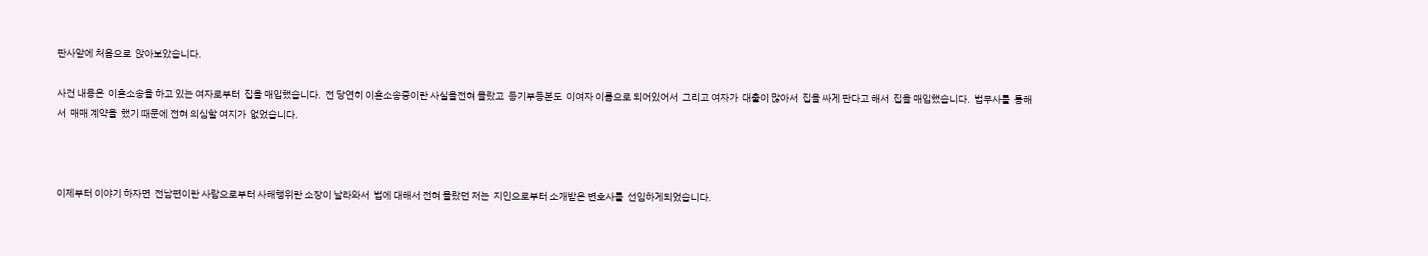판사앞에 처음으로  앉아보았습니다.

사건 내용은  이혼소송을 하고 있는 여자로부터  집을 매입했습니다.  전 당연히 이혼소송중이란 사실을전혀 몰랐고  등기부등본도  이여자 이름으로 되어있어서  그리고 여자가  대출이 많아서  집을 싸게 판다고 해서  집을 매입했습니다.  법무사를  통해서  매매 계약을  했기 때문에 전혀 의심할 여지가  없었습니다.



이제부터 이야기 하자면  전남편이란 사람으로부터 사해행위란 소장이 날라와서  법에 대해서 전혀 몰랐던 저는  지인으로부터 소개받은 변호사를  선임하게되었습니다.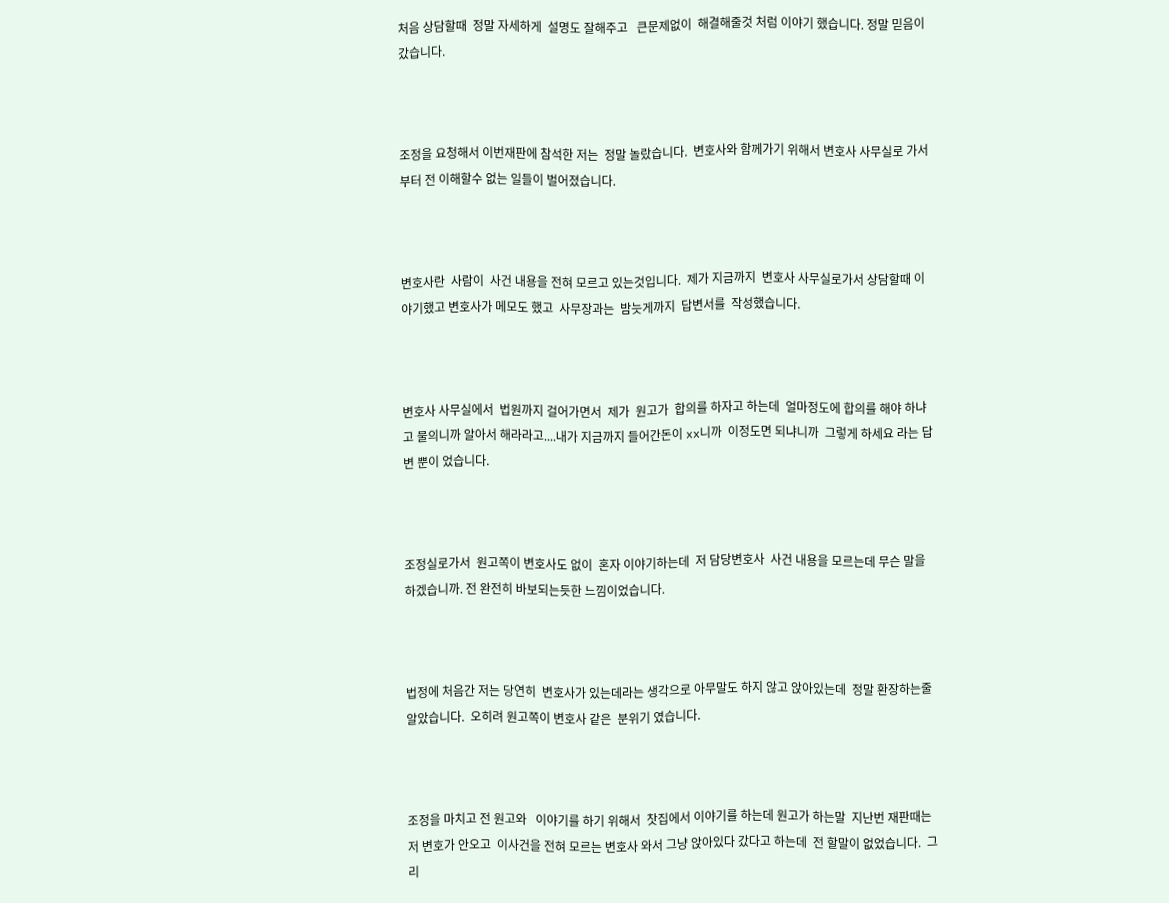처음 상담할때  정말 자세하게  설명도 잘해주고   큰문제없이  해결해줄것 처럼 이야기 했습니다. 정말 믿음이 갔습니다.



조정을 요청해서 이번재판에 참석한 저는  정말 놀랐습니다.  변호사와 함께가기 위해서 변호사 사무실로 가서부터 전 이해할수 없는 일들이 벌어졌습니다.



변호사란  사람이  사건 내용을 전혀 모르고 있는것입니다.  제가 지금까지  변호사 사무실로가서 상담할때 이야기했고 변호사가 메모도 했고  사무장과는  밤늣게까지  답변서를  작성했습니다.



변호사 사무실에서  법원까지 걸어가면서  제가  원고가  합의를 하자고 하는데  얼마정도에 합의를 해야 하냐고 물의니까 알아서 해라라고....내가 지금까지 들어간돈이 xx니까  이정도면 되냐니까  그렇게 하세요 라는 답변 뿐이 었습니다.



조정실로가서  원고쪽이 변호사도 없이  혼자 이야기하는데  저 담당변호사  사건 내용을 모르는데 무슨 말을 하겠습니까. 전 완전히 바보되는듯한 느낌이었습니다.



법정에 처음간 저는 당연히  변호사가 있는데라는 생각으로 아무말도 하지 않고 앉아있는데  정말 환장하는줄 알았습니다.  오히려 원고쪽이 변호사 같은  분위기 였습니다.



조정을 마치고 전 원고와   이야기를 하기 위해서  찻집에서 이야기를 하는데 원고가 하는말  지난번 재판때는 저 변호가 안오고  이사건을 전혀 모르는 변호사 와서 그냥 앉아있다 갔다고 하는데  전 할말이 없었습니다.  그리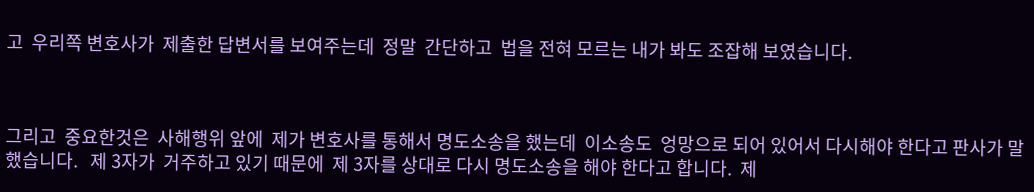고  우리쪽 변호사가  제출한 답변서를 보여주는데  정말  간단하고  법을 전혀 모르는 내가 봐도 조잡해 보였습니다.



그리고  중요한것은  사해행위 앞에  제가 변호사를 통해서 명도소송을 했는데  이소송도  엉망으로 되어 있어서 다시해야 한다고 판사가 말했습니다.   제 3자가  거주하고 있기 때문에  제 3자를 상대로 다시 명도소송을 해야 한다고 합니다.  제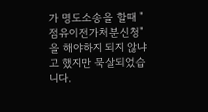가 명도소송을 할때 "점유이전가처분신청"을 해야하지 되지 않냐고 했지만 묵살되었습니다.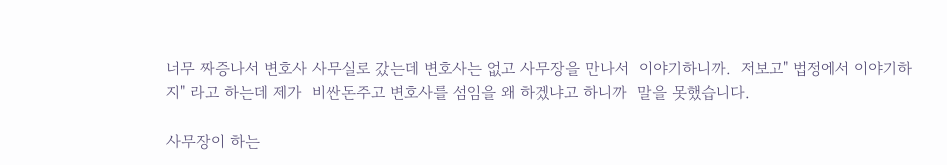너무 짜증나서 변호사 사무실로 갔는데 변호사는 없고 사무장을 만나서  이야기하니까.  저보고" 법정에서 이야기하지" 라고 하는데 제가  비싼돈주고 변호사를 섬임을 왜 하겠냐고 하니까  말을 못했습니다.

사무장이 하는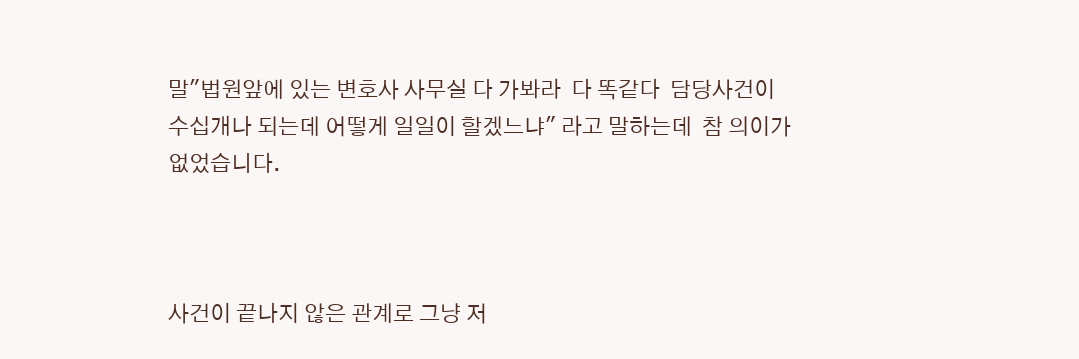말"법원앞에 있는 변호사 사무실 다 가봐라  다 똑같다  담당사건이 수십개나 되는데 어떻게 일일이 할겠느냐" 라고 말하는데  참 의이가 없었습니다.



사건이 끝나지 않은 관계로 그냥 저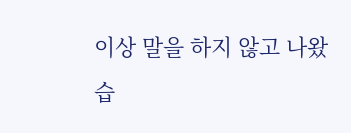이상 말을 하지 않고 나왔습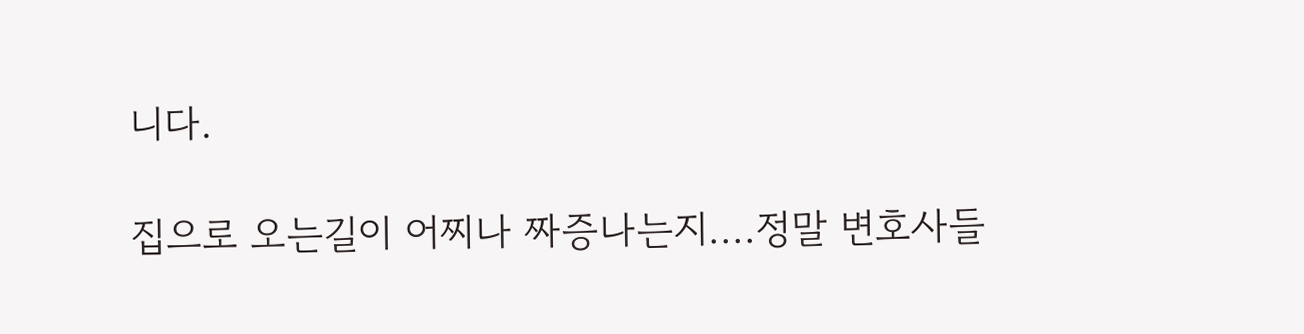니다.

집으로 오는길이 어찌나 짜증나는지....정말 변호사들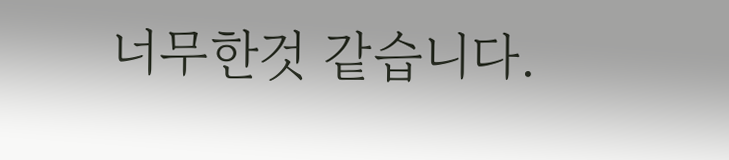너무한것 같습니다.